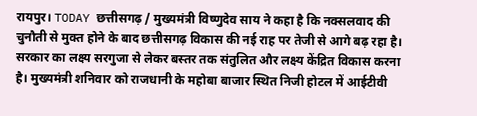रायपुर। TODAY छत्तीसगढ़ / मुख्यमंत्री विष्णुदेव साय ने कहा है कि नक्सलवाद की चुनौती से मुक्त होने के बाद छत्तीसगढ़ विकास की नई राह पर तेजी से आगे बढ़ रहा है। सरकार का लक्ष्य सरगुजा से लेकर बस्तर तक संतुलित और लक्ष्य केंद्रित विकास करना है। मुख्यमंत्री शनिवार को राजधानी के महोबा बाजार स्थित निजी होटल में आईटीवी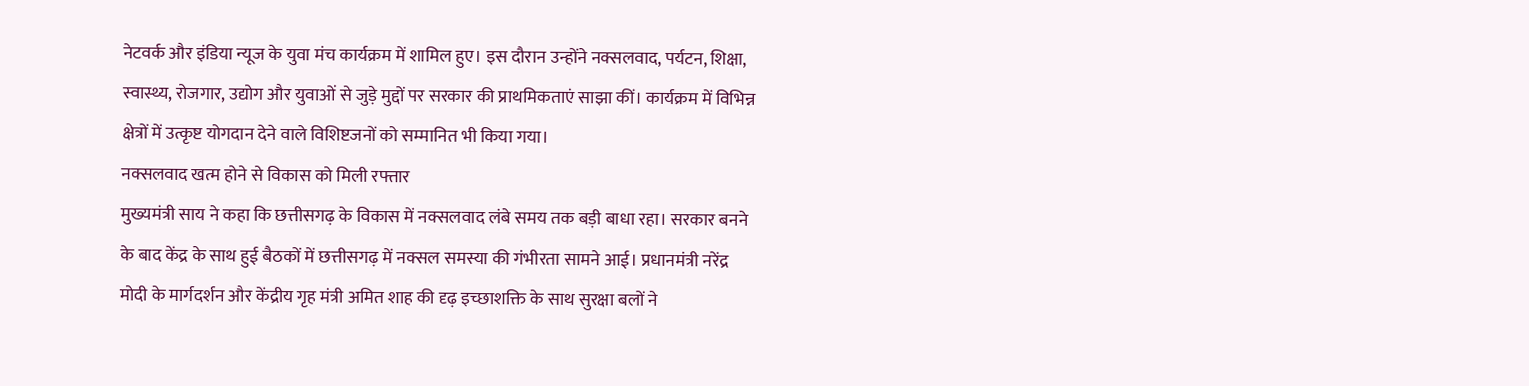नेटवर्क और इंडिया न्यूज के युवा मंच कार्यक्रम में शामिल हुए। इस दौरान उन्होंने नक्सलवाद, पर्यटन, शिक्षा, स्वास्थ्य, रोजगार, उद्योग और युवाओं से जुड़े मुद्दों पर सरकार की प्राथमिकताएं साझा कीं। कार्यक्रम में विभिन्न क्षेत्रों में उत्कृष्ट योगदान देने वाले विशिष्टजनों को सम्मानित भी किया गया।
नक्सलवाद खत्म होने से विकास को मिली रफ्तार
मुख्यमंत्री साय ने कहा कि छत्तीसगढ़ के विकास में नक्सलवाद लंबे समय तक बड़ी बाधा रहा। सरकार बनने के बाद केंद्र के साथ हुई बैठकों में छत्तीसगढ़ में नक्सल समस्या की गंभीरता सामने आई। प्रधानमंत्री नरेंद्र मोदी के मार्गदर्शन और केंद्रीय गृह मंत्री अमित शाह की दृढ़ इच्छाशक्ति के साथ सुरक्षा बलों ने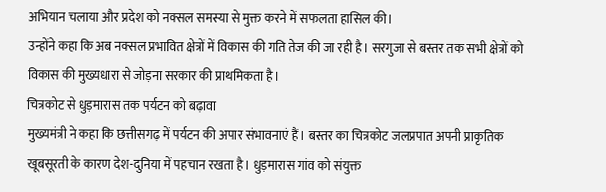अभियान चलाया और प्रदेश को नक्सल समस्या से मुक्त करने में सफलता हासिल की।
उन्होंने कहा कि अब नक्सल प्रभावित क्षेत्रों में विकास की गति तेज की जा रही है। सरगुजा से बस्तर तक सभी क्षेत्रों को विकास की मुख्यधारा से जोड़ना सरकार की प्राथमिकता है।
चित्रकोट से धुड़मारास तक पर्यटन को बढ़ावा
मुख्यमंत्री ने कहा कि छत्तीसगढ़ में पर्यटन की अपार संभावनाएं हैं। बस्तर का चित्रकोट जलप्रपात अपनी प्राकृतिक खूबसूरती के कारण देश-दुनिया में पहचान रखता है। धुड़मारास गांव को संयुक्त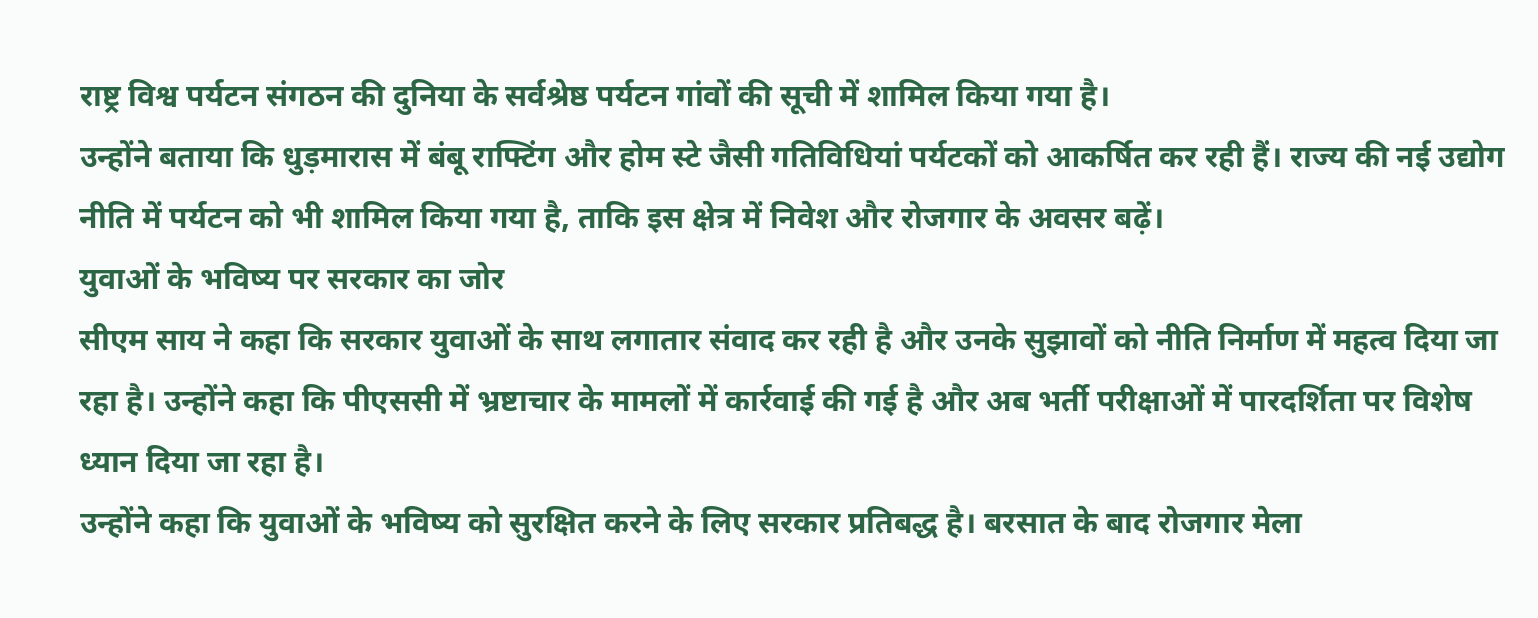राष्ट्र विश्व पर्यटन संगठन की दुनिया के सर्वश्रेष्ठ पर्यटन गांवों की सूची में शामिल किया गया है।
उन्होंने बताया कि धुड़मारास में बंबू राफ्टिंग और होम स्टे जैसी गतिविधियां पर्यटकों को आकर्षित कर रही हैं। राज्य की नई उद्योग नीति में पर्यटन को भी शामिल किया गया है, ताकि इस क्षेत्र में निवेश और रोजगार के अवसर बढ़ें।
युवाओं के भविष्य पर सरकार का जोर
सीएम साय ने कहा कि सरकार युवाओं के साथ लगातार संवाद कर रही है और उनके सुझावों को नीति निर्माण में महत्व दिया जा रहा है। उन्होंने कहा कि पीएससी में भ्रष्टाचार के मामलों में कार्रवाई की गई है और अब भर्ती परीक्षाओं में पारदर्शिता पर विशेष ध्यान दिया जा रहा है।
उन्होंने कहा कि युवाओं के भविष्य को सुरक्षित करने के लिए सरकार प्रतिबद्ध है। बरसात के बाद रोजगार मेला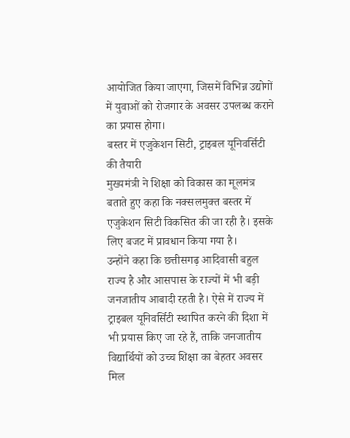आयोजित किया जाएगा, जिसमें विभिन्न उद्योगों में युवाओं को रोजगार के अवसर उपलब्ध कराने का प्रयास होगा।
बस्तर में एजुकेशन सिटी, ट्राइबल यूनिवर्सिटी की तैयारी
मुख्यमंत्री ने शिक्षा को विकास का मूलमंत्र बताते हुए कहा कि नक्सलमुक्त बस्तर में एजुकेशन सिटी विकसित की जा रही है। इसके लिए बजट में प्रावधान किया गया है।
उन्होंने कहा कि छत्तीसगढ़ आदिवासी बहुल राज्य है और आसपास के राज्यों में भी बड़ी जनजातीय आबादी रहती है। ऐसे में राज्य में ट्राइबल यूनिवर्सिटी स्थापित करने की दिशा में भी प्रयास किए जा रहे हैं, ताकि जनजातीय विद्यार्थियों को उच्च शिक्षा का बेहतर अवसर मिल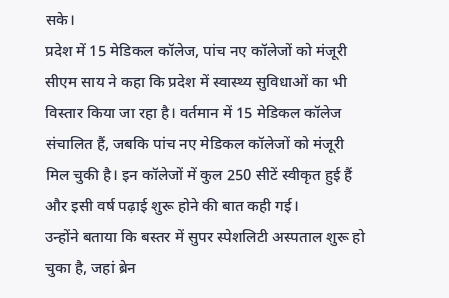सके।
प्रदेश में 15 मेडिकल कॉलेज, पांच नए कॉलेजों को मंजूरी
सीएम साय ने कहा कि प्रदेश में स्वास्थ्य सुविधाओं का भी विस्तार किया जा रहा है। वर्तमान में 15 मेडिकल कॉलेज संचालित हैं, जबकि पांच नए मेडिकल कॉलेजों को मंजूरी मिल चुकी है। इन कॉलेजों में कुल 250 सीटें स्वीकृत हुई हैं और इसी वर्ष पढ़ाई शुरू होने की बात कही गई।
उन्होंने बताया कि बस्तर में सुपर स्पेशलिटी अस्पताल शुरू हो चुका है, जहां ब्रेन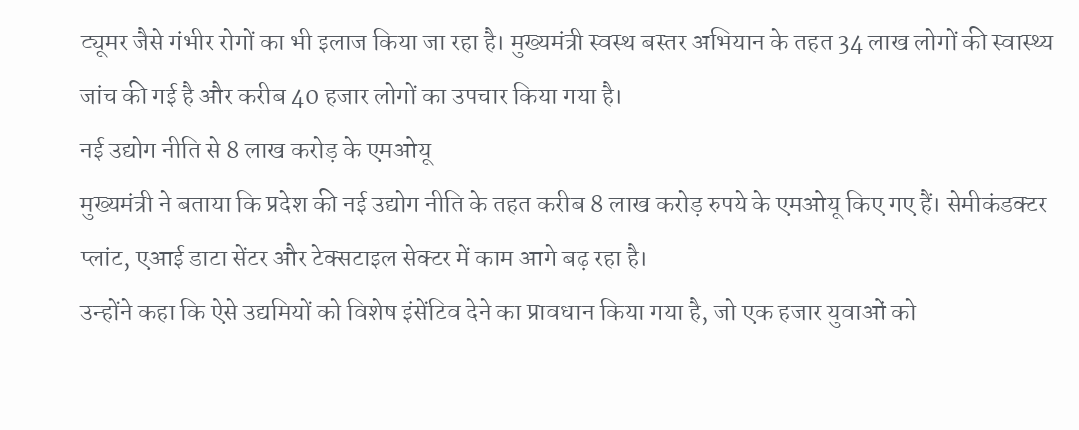ट्यूमर जैसे गंभीर रोगों का भी इलाज किया जा रहा है। मुख्यमंत्री स्वस्थ बस्तर अभियान के तहत 34 लाख लोगों की स्वास्थ्य जांच की गई है और करीब 40 हजार लोगों का उपचार किया गया है।
नई उद्योग नीति से 8 लाख करोड़ के एमओयू
मुख्यमंत्री ने बताया कि प्रदेश की नई उद्योग नीति के तहत करीब 8 लाख करोड़ रुपये के एमओयू किए गए हैं। सेमीकंडक्टर प्लांट, एआई डाटा सेंटर और टेक्सटाइल सेक्टर में काम आगे बढ़ रहा है।
उन्होंने कहा कि ऐसे उद्यमियों को विशेष इंसेंटिव देने का प्रावधान किया गया है, जो एक हजार युवाओं को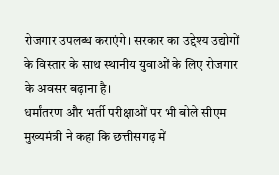रोजगार उपलब्ध कराएंगे। सरकार का उद्देश्य उद्योगों के विस्तार के साथ स्थानीय युवाओं के लिए रोजगार के अवसर बढ़ाना है।
धर्मांतरण और भर्ती परीक्षाओं पर भी बोले सीएम
मुख्यमंत्री ने कहा कि छत्तीसगढ़ में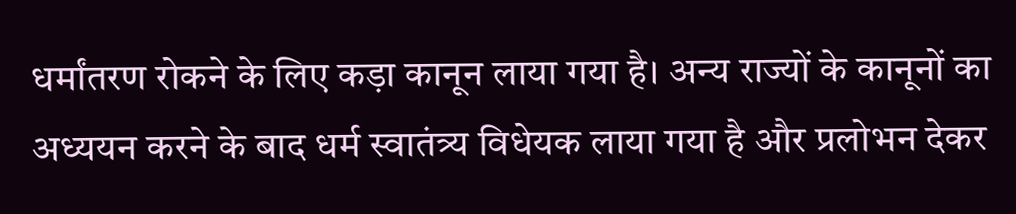धर्मांतरण रोकने के लिए कड़ा कानून लाया गया है। अन्य राज्यों के कानूनों का अध्ययन करने के बाद धर्म स्वातंत्र्य विधेयक लाया गया है और प्रलोभन देकर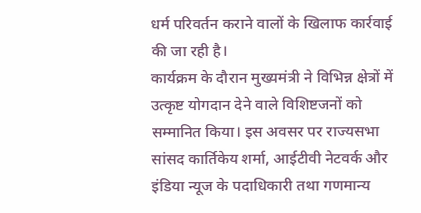धर्म परिवर्तन कराने वालों के खिलाफ कार्रवाई की जा रही है।
कार्यक्रम के दौरान मुख्यमंत्री ने विभिन्न क्षेत्रों में उत्कृष्ट योगदान देने वाले विशिष्टजनों को सम्मानित किया। इस अवसर पर राज्यसभा सांसद कार्तिकेय शर्मा, आईटीवी नेटवर्क और इंडिया न्यूज के पदाधिकारी तथा गणमान्य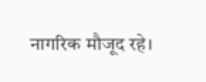नागरिक मौजूद रहे।